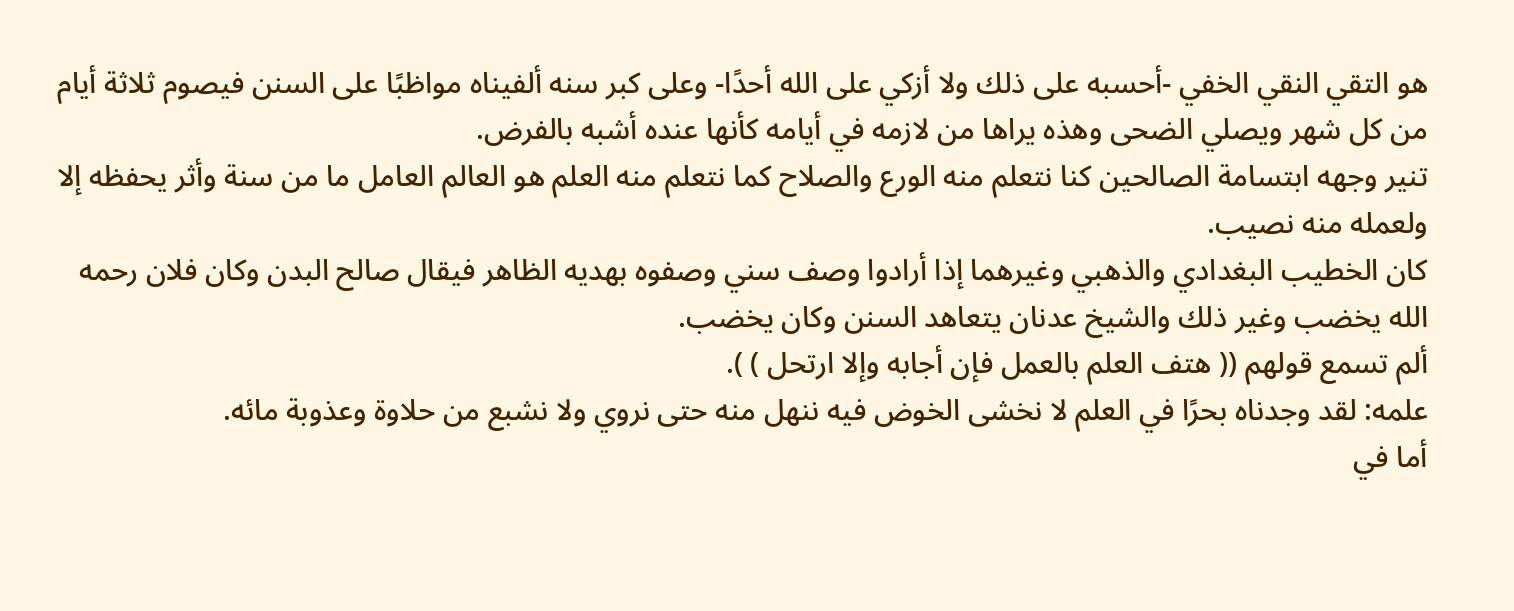هو التقي النقي الخفي -أحسبه على ذلك ولا أزكي على الله أحدًا- وعلى كبر سنه ألفيناه مواظبًا على السنن فيصوم ثلاثة أيام من كل شهر ويصلي الضحى وهذه يراها من لازمه في أيامه كأنها عنده أشبه بالفرض.
تنير وجهه ابتسامة الصالحين كنا نتعلم منه الورع والصلاح كما نتعلم منه العلم هو العالم العامل ما من سنة وأثر يحفظه إلا ولعمله منه نصيب.
كان الخطيب البغدادي والذهبي وغيرهما إذا أرادوا وصف سني وصفوه بهديه الظاهر فيقال صالح البدن وكان فلان رحمه الله يخضب وغير ذلك والشيخ عدنان يتعاهد السنن وكان يخضب.
ألم تسمع قولهم (( هتف العلم بالعمل فإن أجابه وإلا ارتحل ) ).
علمه: لقد وجدناه بحرًا في العلم لا نخشى الخوض فيه ننهل منه حتى نروي ولا نشبع من حلاوة وعذوبة مائه.
أما في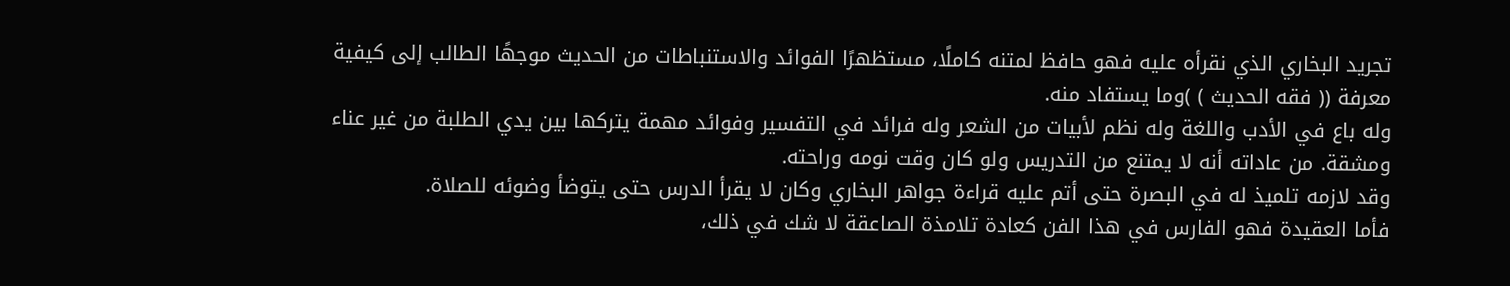تجريد البخاري الذي نقرأه عليه فهو حافظ لمتنه كاملًا، مستظهرًا الفوائد والاستنباطات من الحديث موجهًا الطالب إلى كيفية معرفة (( فقه الحديث ) )وما يستفاد منه.
وله باع في الأدب واللغة وله نظم لأبيات من الشعر وله فرائد في التفسير وفوائد مهمة يتركها بين يدي الطلبة من غير عناء ومشقة. من عاداته أنه لا يمتنع من التدريس ولو كان وقت نومه وراحته.
وقد لازمه تلميذ له في البصرة حتى أتم عليه قراءة جواهر البخاري وكان لا يقرأ الدرس حتى يتوضأ وضوئه للصلاة.
فأما العقيدة فهو الفارس في هذا الفن كعادة تلامذة الصاعقة لا شك في ذلك،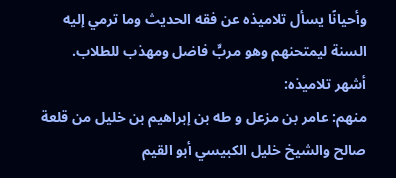وأحيانًا يسأل تلاميذه عن فقه الحديث وما ترمي إليه السنة ليمتحنهم وهو مربٍّ فاضل ومهذب للطلاب.
أشهر تلاميذه:
منهم: عامر بن مزعل و طه بن إبراهيم بن خليل من قلعة صالح والشيخ خليل الكبيسي أبو القيم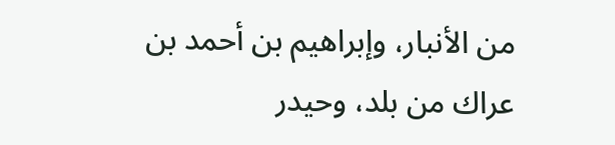من الأنبار، وإبراهيم بن أحمد بن عراك من بلد، وحيدر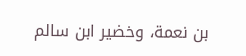بن نعمة، وخضير ابن سالم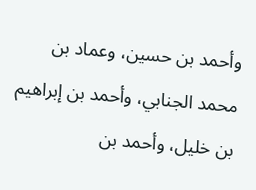وأحمد بن حسين، وعماد بن محمد الجنابي، وأحمد بن إبراهيم بن خليل، وأحمد بن